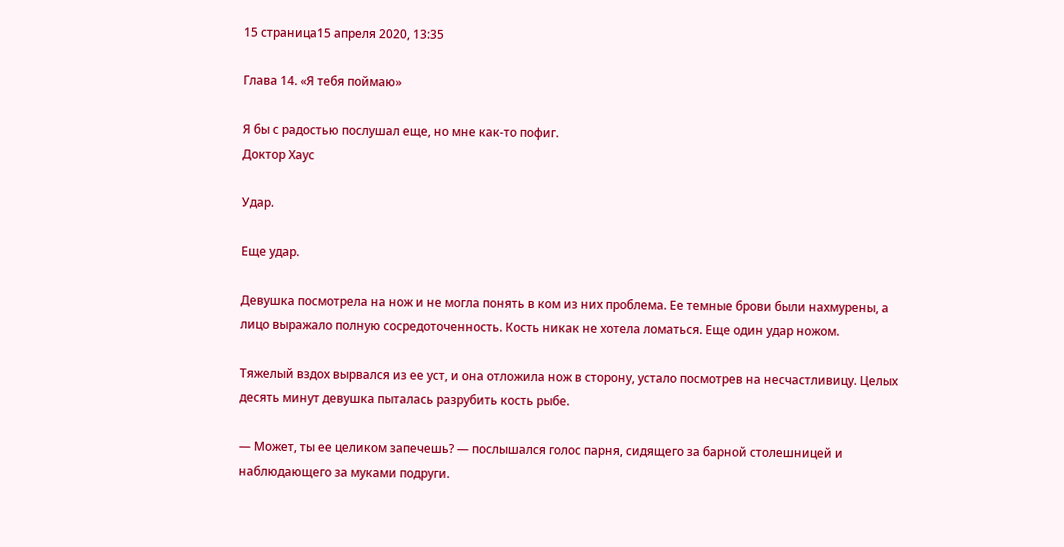15 страница15 апреля 2020, 13:35

Глава 14. «Я тебя поймаю»

Я бы с радостью послушал еще, но мне как-то пофиг.
Доктор Хаус

Удар.

Еще удар.

Девушка посмотрела на нож и не могла понять в ком из них проблема. Ее темные брови были нахмурены, а лицо выражало полную сосредоточенность. Кость никак не хотела ломаться. Еще один удар ножом.

Тяжелый вздох вырвался из ее уст, и она отложила нож в сторону, устало посмотрев на несчастливицу. Целых десять минут девушка пыталась разрубить кость рыбе.

— Может, ты ее целиком запечешь? — послышался голос парня, сидящего за барной столешницей и наблюдающего за муками подруги.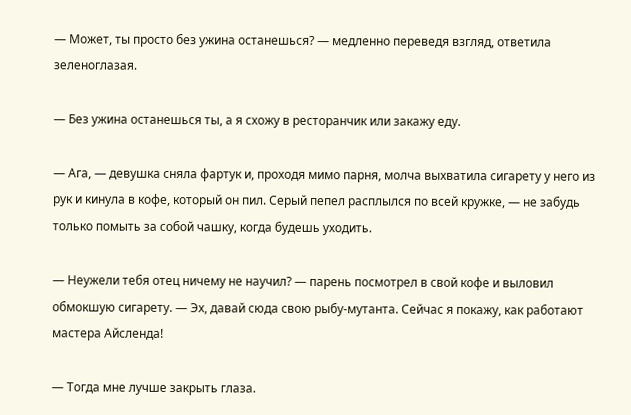— Может, ты просто без ужина останешься? — медленно переведя взгляд, ответила зеленоглазая.

— Без ужина останешься ты, а я схожу в ресторанчик или закажу еду.

— Ага, — девушка сняла фартук и, проходя мимо парня, молча выхватила сигарету у него из рук и кинула в кофе, который он пил. Серый пепел расплылся по всей кружке, — не забудь только помыть за собой чашку, когда будешь уходить.

— Неужели тебя отец ничему не научил? — парень посмотрел в свой кофе и выловил обмокшую сигарету. — Эх, давай сюда свою рыбу-мутанта. Сейчас я покажу, как работают мастера Айсленда!

— Тогда мне лучше закрыть глаза.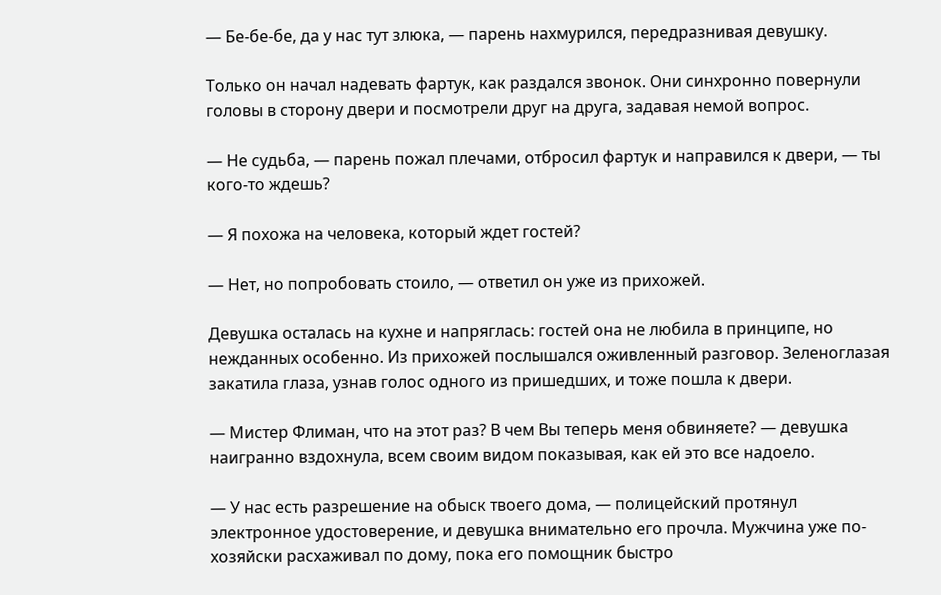— Бе-бе-бе, да у нас тут злюка, — парень нахмурился, передразнивая девушку.

Только он начал надевать фартук, как раздался звонок. Они синхронно повернули головы в сторону двери и посмотрели друг на друга, задавая немой вопрос.

— Не судьба, — парень пожал плечами, отбросил фартук и направился к двери, — ты кого-то ждешь?

— Я похожа на человека, который ждет гостей?

— Нет, но попробовать стоило, — ответил он уже из прихожей.

Девушка осталась на кухне и напряглась: гостей она не любила в принципе, но нежданных особенно. Из прихожей послышался оживленный разговор. Зеленоглазая закатила глаза, узнав голос одного из пришедших, и тоже пошла к двери.

— Мистер Флиман, что на этот раз? В чем Вы теперь меня обвиняете? — девушка наигранно вздохнула, всем своим видом показывая, как ей это все надоело.

— У нас есть разрешение на обыск твоего дома, — полицейский протянул электронное удостоверение, и девушка внимательно его прочла. Мужчина уже по-хозяйски расхаживал по дому, пока его помощник быстро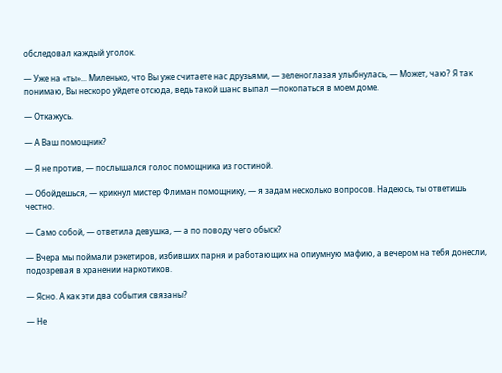обследовал каждый уголок.

— Уже на «ты»... Миленько, что Вы уже считаете нас друзьями, — зеленоглазая улыбнулась, — Может, чаю? Я так понимаю, Вы нескоро уйдете отсюда, ведь такой шанс выпал —покопаться в моем доме.

— Откажусь.

— А Ваш помощник?

— Я не против, — послышался голос помощника из гостиной.

— Обойдешься, — крикнул мистер Флиман помощнику, — я задам несколько вопросов. Надеюсь, ты ответишь честно.

— Само собой, — ответила девушка, — а по поводу чего обыск?

— Вчера мы поймали рэкетиров, избивших парня и работающих на опиумную мафию, а вечером на тебя донесли, подозревая в хранении наркотиков.

— Ясно. А как эти два события связаны?

— Не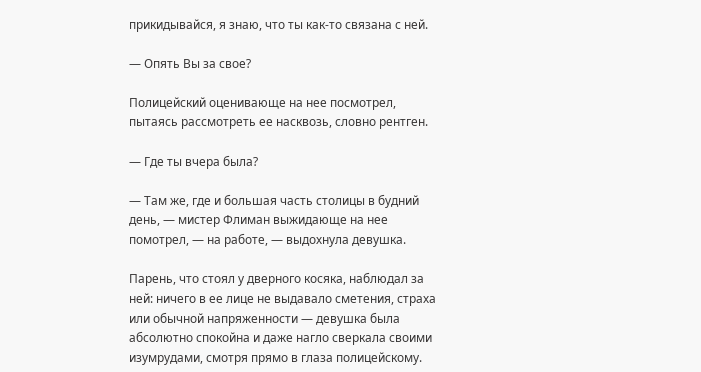прикидывайся, я знаю, что ты как-то связана с ней.

— Опять Вы за свое?

Полицейский оценивающе на нее посмотрел, пытаясь рассмотреть ее насквозь, словно рентген.

— Где ты вчера была?

— Там же, где и большая часть столицы в будний день, — мистер Флиман выжидающе на нее помотрел, — на работе, — выдохнула девушка.

Парень, что стоял у дверного косяка, наблюдал за ней: ничего в ее лице не выдавало сметения, страха или обычной напряженности — девушка была абсолютно спокойна и даже нагло сверкала своими изумрудами, смотря прямо в глаза полицейскому.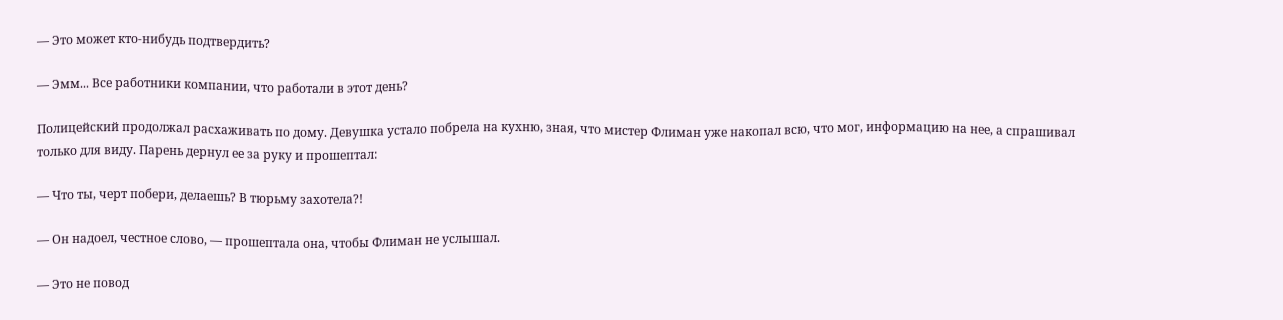— Это может кто-нибудь подтвердить?

— Эмм... Все работники компании, что работали в этот день?

Полицейский продолжал расхаживать по дому. Девушка устало побрела на кухню, зная, что мистер Флиман уже накопал всю, что мог, информацию на нее, а спрашивал только для виду. Парень дернул ее за руку и прошептал:

— Что ты, черт побери, делаешь? В тюрьму захотела?!

— Он надоел, честное слово, — прошептала она, чтобы Флиман не услышал.

— Это не повод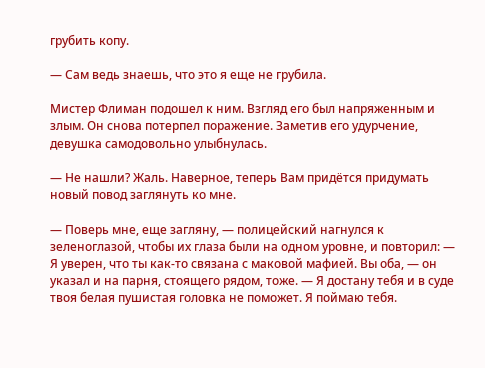грубить копу.

— Сам ведь знаешь, что это я еще не грубила.

Мистер Флиман подошел к ним. Взгляд его был напряженным и злым. Он снова потерпел поражение. Заметив его удурчение, девушка самодовольно улыбнулась.

— Не нашли? Жаль. Наверное, теперь Вам придётся придумать новый повод заглянуть ко мне.

— Поверь мне, еще загляну, — полицейский нагнулся к зеленоглазой, чтобы их глаза были на одном уровне, и повторил: — Я уверен, что ты как-то связана с маковой мафией. Вы оба, — он указал и на парня, стоящего рядом, тоже. — Я достану тебя и в суде твоя белая пушистая головка не поможет. Я поймаю тебя.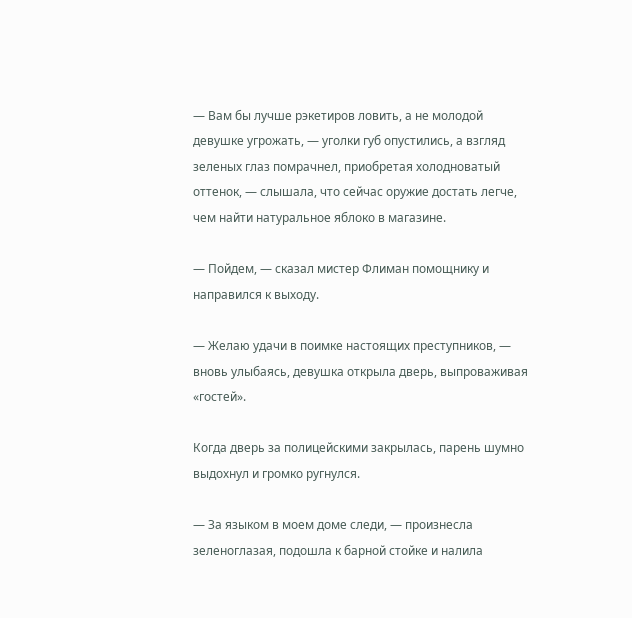— Вам бы лучше рэкетиров ловить, а не молодой девушке угрожать, — уголки губ опустились, а взгляд зеленых глаз помрачнел, приобретая холодноватый оттенок, — слышала, что сейчас оружие достать легче, чем найти натуральное яблоко в магазине.

— Пойдем, — сказал мистер Флиман помощнику и направился к выходу.

— Желаю удачи в поимке настоящих преступников, — вновь улыбаясь, девушка открыла дверь, выпроваживая «гостей».

Когда дверь за полицейскими закрылась, парень шумно выдохнул и громко ругнулся.

— За языком в моем доме следи, — произнесла зеленоглазая, подошла к барной стойке и налила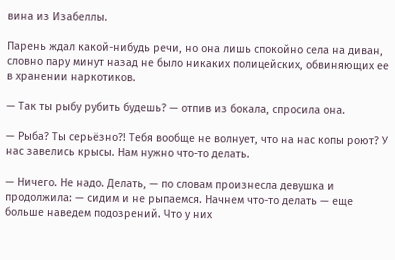вина из Изабеллы.

Парень ждал какой-нибудь речи, но она лишь спокойно села на диван, словно пару минут назад не было никаких полицейских, обвиняющих ее в хранении наркотиков.

— Так ты рыбу рубить будешь? — отпив из бокала, спросила она.

— Рыба? Ты серьёзно?! Тебя вообще не волнует, что на нас копы роют? У нас завелись крысы. Нам нужно что-то делать.

— Ничего. Не надо. Делать, — по словам произнесла девушка и продолжила: — сидим и не рыпаемся. Начнем что-то делать — еще больше наведем подозрений. Что у них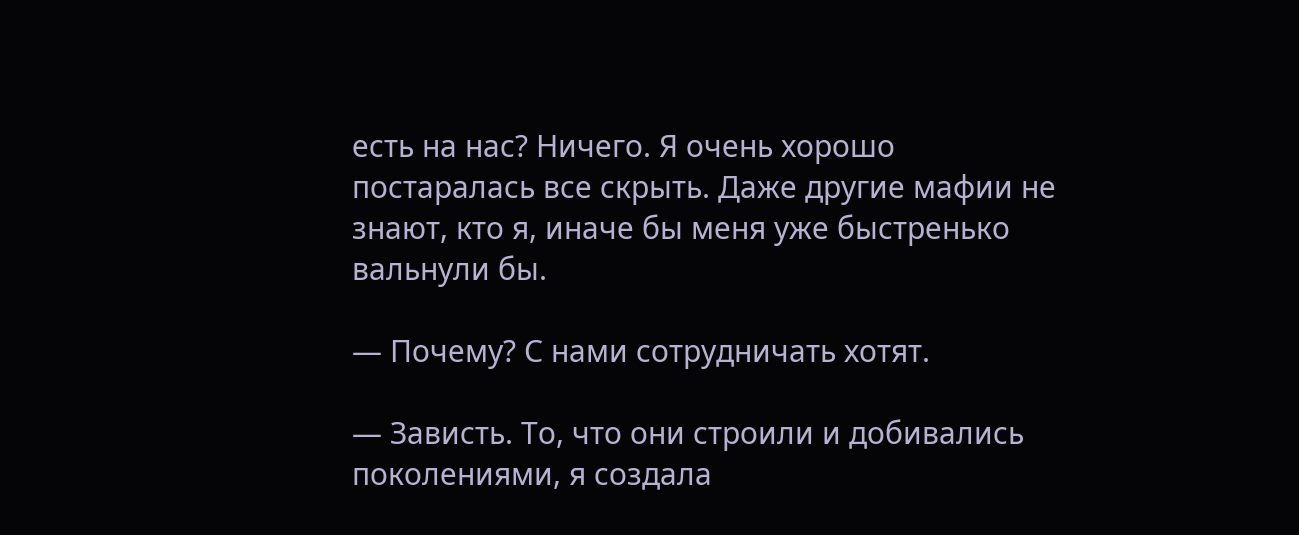есть на нас? Ничего. Я очень хорошо постаралась все скрыть. Даже другие мафии не знают, кто я, иначе бы меня уже быстренько вальнули бы.

— Почему? С нами сотрудничать хотят.

— Зависть. То, что они строили и добивались поколениями, я создала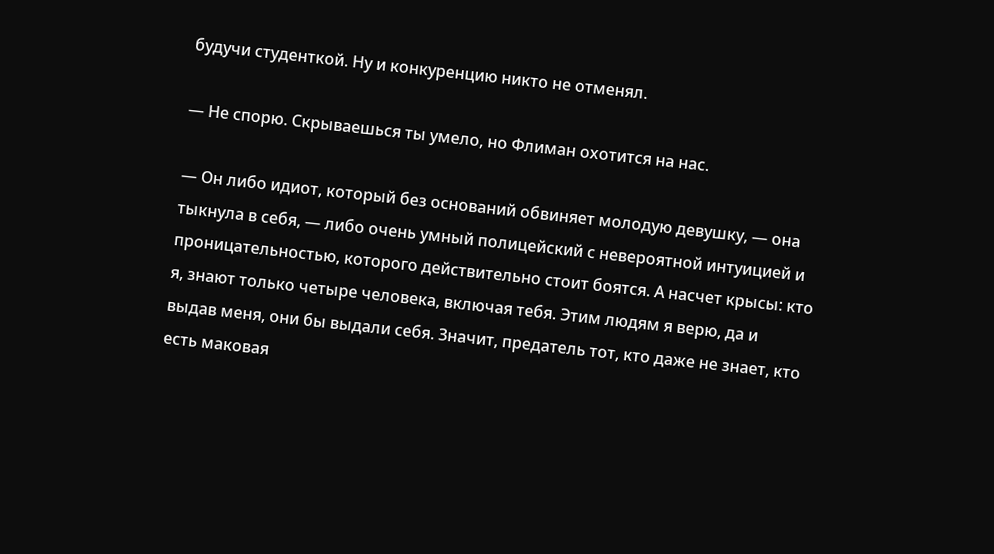будучи студенткой. Ну и конкуренцию никто не отменял.

— Не спорю. Скрываешься ты умело, но Флиман охотится на нас.

— Он либо идиот, который без оснований обвиняет молодую девушку, — она тыкнула в себя, — либо очень умный полицейский с невероятной интуицией и проницательностью, которого действительно стоит боятся. А насчет крысы: кто я, знают только четыре человека, включая тебя. Этим людям я верю, да и выдав меня, они бы выдали себя. Значит, предатель тот, кто даже не знает, кто есть маковая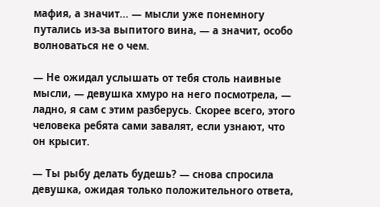мафия, а значит... — мысли уже понемногу путались из-за выпитого вина, — а значит, особо волноваться не о чем.

— Не ожидал услышать от тебя столь наивные мысли, — девушка хмуро на него посмотрела, — ладно, я сам с этим разберусь. Скорее всего, этого человека ребята сами завалят, если узнают, что он крысит.

— Ты рыбу делать будешь? — снова спросила девушка, ожидая только положительного ответа,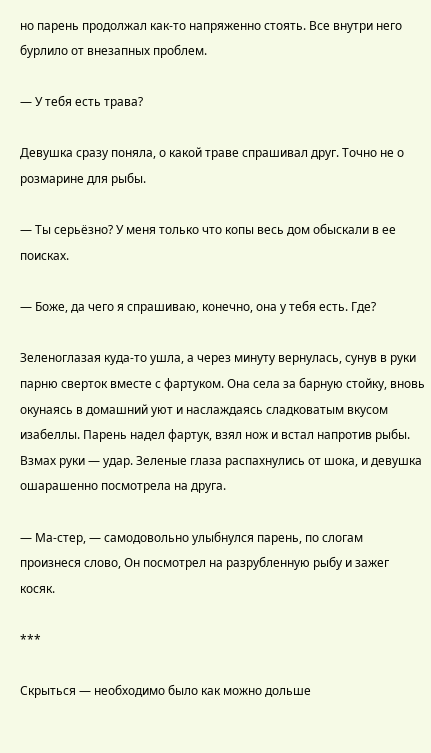но парень продолжал как-то напряженно стоять. Все внутри него бурлило от внезапных проблем.

— У тебя есть трава?

Девушка сразу поняла, о какой траве спрашивал друг. Точно не о розмарине для рыбы.

— Ты серьёзно? У меня только что копы весь дом обыскали в ее поисках.

— Боже, да чего я спрашиваю, конечно, она у тебя есть. Где?

Зеленоглазая куда-то ушла, а через минуту вернулась, сунув в руки парню сверток вместе с фартуком. Она села за барную стойку, вновь окунаясь в домашний уют и наслаждаясь сладковатым вкусом изабеллы. Парень надел фартук, взял нож и встал напротив рыбы. Взмах руки — удар. Зеленые глаза распахнулись от шока, и девушка ошарашенно посмотрела на друга.

— Ма-стер, — самодовольно улыбнулся парень, по слогам произнеся слово, Он посмотрел на разрубленную рыбу и зажег косяк.

***

Скрыться — необходимо было как можно дольше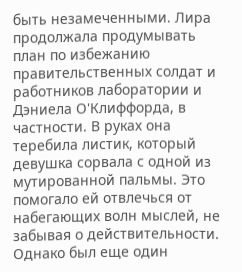быть незамеченными. Лира продолжала продумывать план по избежанию правительственных солдат и работников лаборатории и Дэниела О'Клиффорда, в частности. В руках она теребила листик, который девушка сорвала с одной из мутированной пальмы. Это помогало ей отвлечься от набегающих волн мыслей, не забывая о действительности. Однако был еще один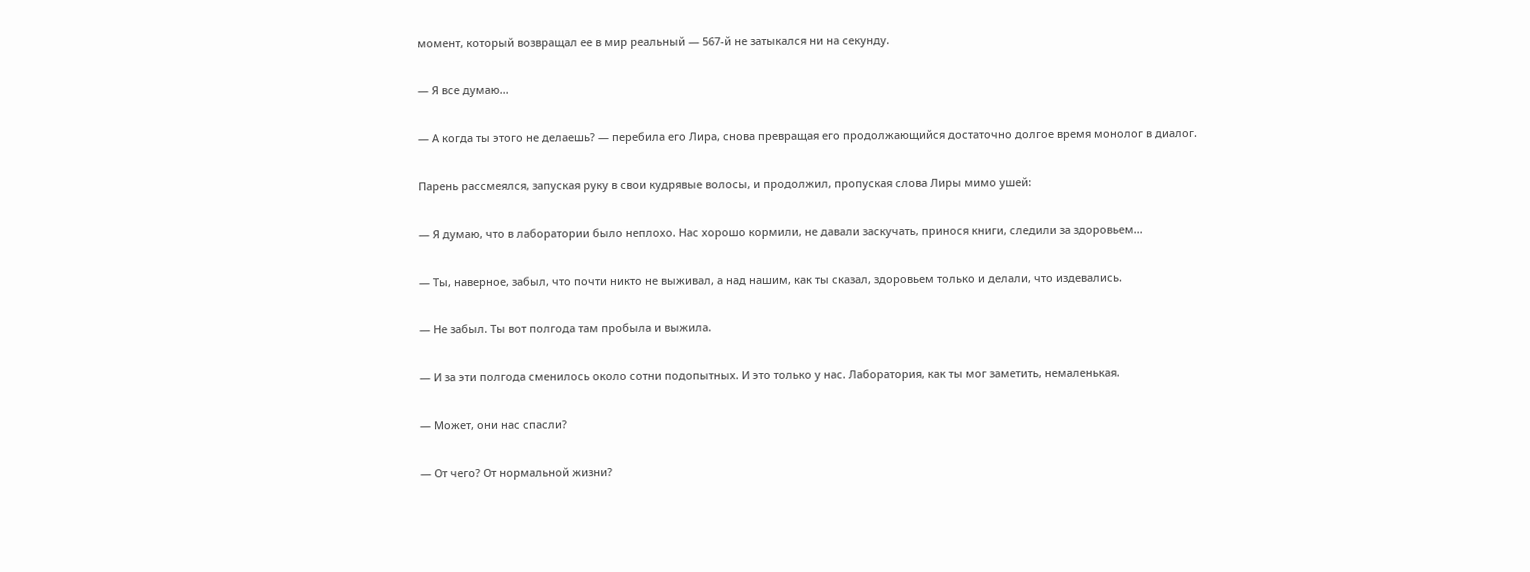момент, который возвращал ее в мир реальный — 567-й не затыкался ни на секунду.

— Я все думаю...

— А когда ты этого не делаешь? — перебила его Лира, снова превращая его продолжающийся достаточно долгое время монолог в диалог.

Парень рассмеялся, запуская руку в свои кудрявые волосы, и продолжил, пропуская слова Лиры мимо ушей:

— Я думаю, что в лаборатории было неплохо. Нас хорошо кормили, не давали заскучать, принося книги, следили за здоровьем...

— Ты, наверное, забыл, что почти никто не выживал, а над нашим, как ты сказал, здоровьем только и делали, что издевались.

— Не забыл. Ты вот полгода там пробыла и выжила.

— И за эти полгода сменилось около сотни подопытных. И это только у нас. Лаборатория, как ты мог заметить, немаленькая.

— Может, они нас спасли?

— От чего? От нормальной жизни?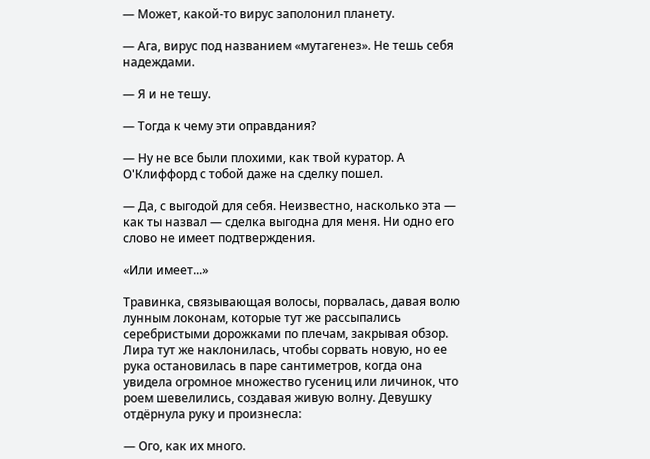— Может, какой-то вирус заполонил планету.

— Ага, вирус под названием «мутагенез». Не тешь себя надеждами.

— Я и не тешу.

— Тогда к чему эти оправдания?

— Ну не все были плохими, как твой куратор. А О'Клиффорд с тобой даже на сделку пошел.

— Да, с выгодой для себя. Неизвестно, насколько эта — как ты назвал — сделка выгодна для меня. Ни одно его слово не имеет подтверждения.

«Или имеет...»

Травинка, связывающая волосы, порвалась, давая волю лунным локонам, которые тут же рассыпались серебристыми дорожками по плечам, закрывая обзор. Лира тут же наклонилась, чтобы сорвать новую, но ее рука остановилась в паре сантиметров, когда она увидела огромное множество гусениц или личинок, что роем шевелились, создавая живую волну. Девушку отдёрнула руку и произнесла:

— Ого, как их много.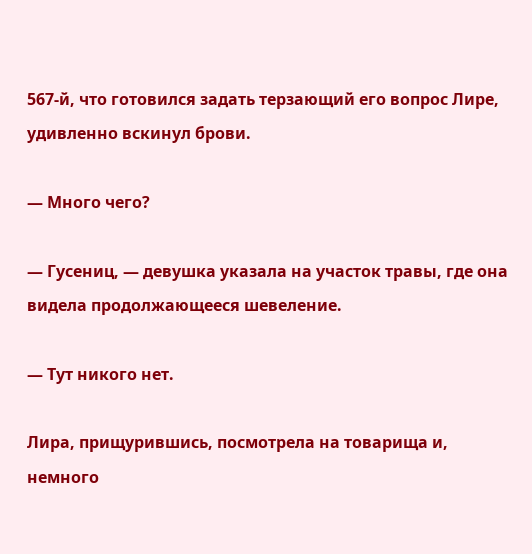567-й, что готовился задать терзающий его вопрос Лире, удивленно вскинул брови.

— Много чего?

— Гусениц, — девушка указала на участок травы, где она видела продолжающееся шевеление.

— Тут никого нет.

Лира, прищурившись, посмотрела на товарища и, немного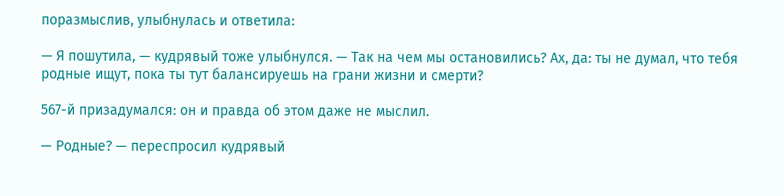поразмыслив, улыбнулась и ответила:

— Я пошутила, — кудрявый тоже улыбнулся. — Так на чем мы остановились? Ах, да: ты не думал, что тебя родные ищут, пока ты тут балансируешь на грани жизни и смерти?

567-й призадумался: он и правда об этом даже не мыслил.

— Родные? — переспросил кудрявый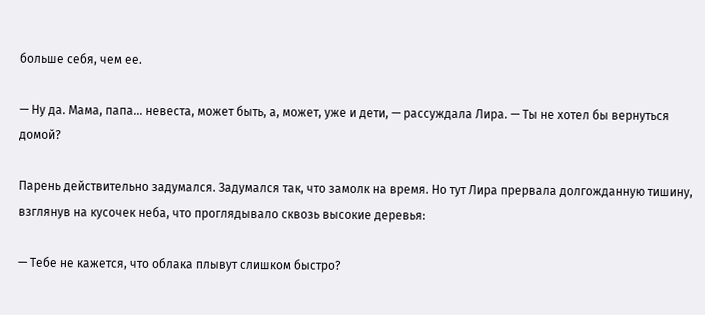больше себя, чем ее.

— Ну да. Мама, папа... невеста, может быть, а, может, уже и дети, — рассуждала Лира. — Ты не хотел бы вернуться домой?

Парень действительно задумался. Задумался так, что замолк на время. Но тут Лира прервала долгожданную тишину, взглянув на кусочек неба, что проглядывало сквозь высокие деревья:

— Тебе не кажется, что облака плывут слишком быстро?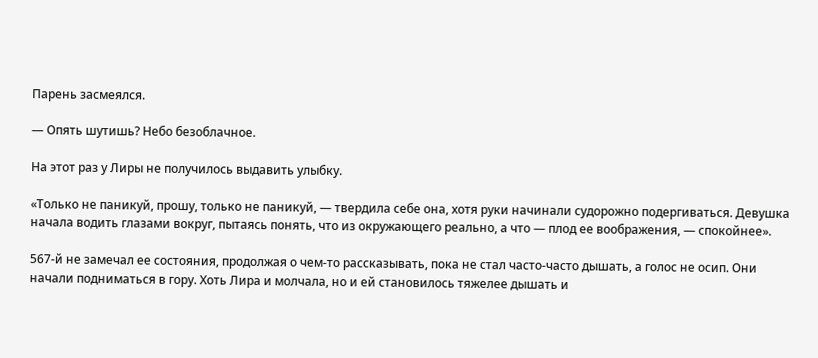Парень засмеялся.

— Опять шутишь? Небо безоблачное.

На этот раз у Лиры не получилось выдавить улыбку.

«Только не паникуй, прошу, только не паникуй, — твердила себе она, хотя руки начинали судорожно подергиваться. Девушка начала водить глазами вокруг, пытаясь понять, что из окружающего реально, а что — плод ее воображения, — спокойнее».

567-й не замечал ее состояния, продолжая о чем-то рассказывать, пока не стал часто-часто дышать, а голос не осип. Они начали подниматься в гору. Хоть Лира и молчала, но и ей становилось тяжелее дышать и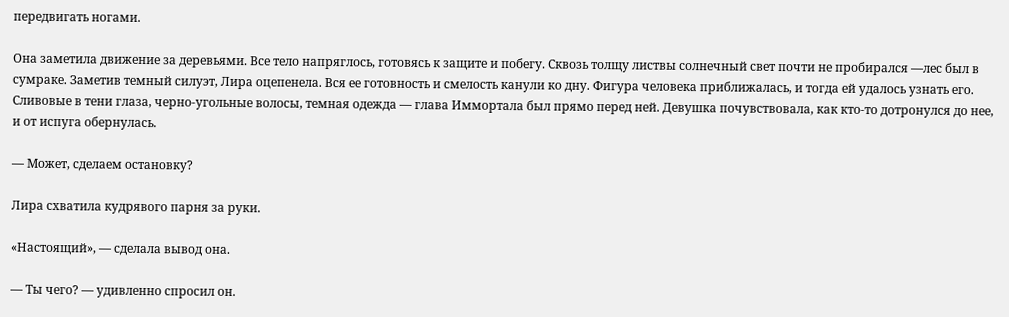передвигать ногами.

Она заметила движение за деревьями. Все тело напряглось, готовясь к защите и побегу. Сквозь толщу листвы солнечный свет почти не пробирался —лес был в сумраке. Заметив темный силуэт, Лира оцепенела. Вся ее готовность и смелость канули ко дну. Фигура человека приближалась, и тогда ей удалось узнать его. Сливовые в тени глаза, черно-угольные волосы, темная одежда — глава Иммортала был прямо перед ней. Девушка почувствовала, как кто-то дотронулся до нее, и от испуга обернулась.

— Может, сделаем остановку?

Лира схватила кудрявого парня за руки.

«Настоящий», — сделала вывод она.

— Ты чего? — удивленно спросил он.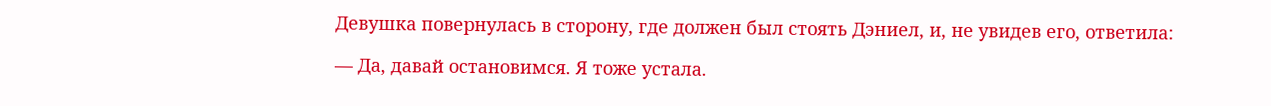Девушка повернулась в сторону, где должен был стоять Дэниел, и, не увидев его, ответила:

— Да, давай остановимся. Я тоже устала.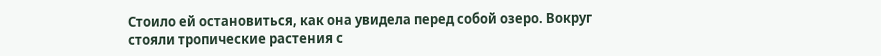Стоило ей остановиться, как она увидела перед собой озеро. Вокруг стояли тропические растения с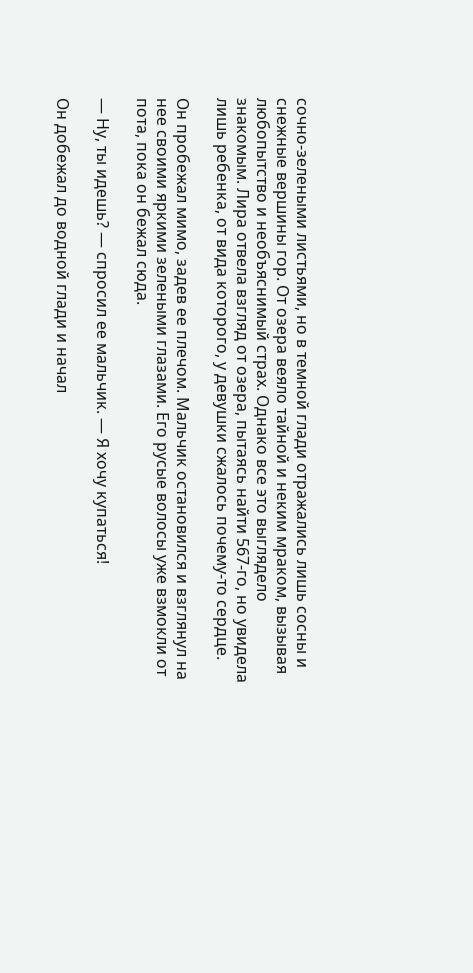сочно-зелеными листьями, но в темной глади отражались лишь сосны и снежные вершины гор. От озера веяло тайной и неким мраком, вызывая любопытство и необъяснимый страх. Однако все это выглядело знакомым. Лира отвела взгляд от озера, пытаясь найти 567-го, но увидела лишь ребенка, от вида которого, у девушки сжалось почему-то сердце.

Он пробежал мимо, задев ее плечом. Мальчик остановился и взглянул на нее своими яркими зелеными глазами. Его русые волосы уже взмокли от пота, пока он бежал сюда.

— Ну, ты идешь? — спросил ее мальчик. — Я хочу купаться!

Он добежал до водной глади и начал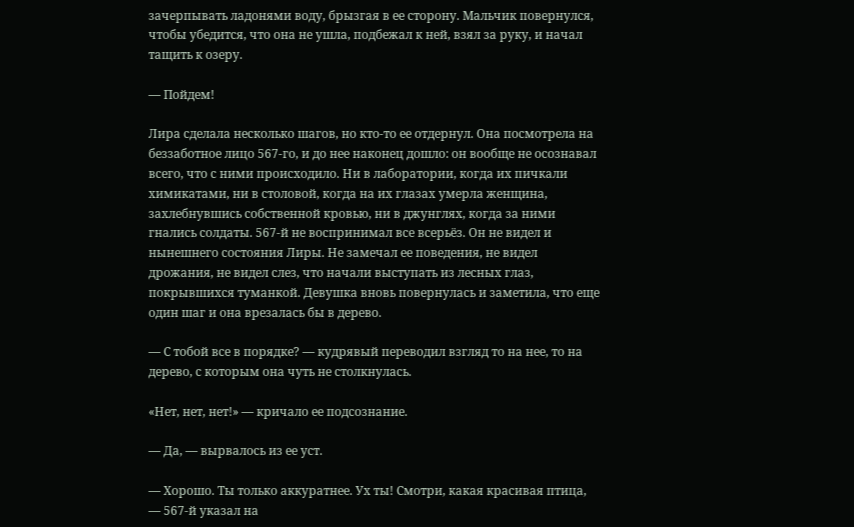зачерпывать ладонями воду, брызгая в ее сторону. Мальчик повернулся, чтобы убедится, что она не ушла, подбежал к ней, взял за руку, и начал тащить к озеру.

— Пойдем!

Лира сделала несколько шагов, но кто-то ее отдернул. Она посмотрела на беззаботное лицо 567-го, и до нее наконец дошло: он вообще не осознавал всего, что с ними происходило. Ни в лаборатории, когда их пичкали химикатами, ни в столовой, когда на их глазах умерла женщина, захлебнувшись собственной кровью, ни в джунглях, когда за ними гнались солдаты. 567-й не воспринимал все всерьёз. Он не видел и нынешнего состояния Лиры. Не замечал ее поведения, не видел дрожания, не видел слез, что начали выступать из лесных глаз, покрывшихся туманкой. Девушка вновь повернулась и заметила, что еще один шаг и она врезалась бы в дерево.

— С тобой все в порядке? — кудрявый переводил взгляд то на нее, то на дерево, с которым она чуть не столкнулась.

«Нет, нет, нет!» — кричало ее подсознание.

— Да, — вырвалось из ее уст.

— Хорошо. Ты только аккуратнее. Ух ты! Смотри, какая красивая птица, — 567-й указал на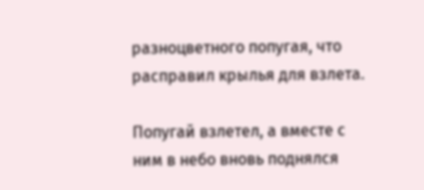разноцветного попугая, что расправил крылья для взлета.

Попугай взлетел, а вместе с ним в небо вновь поднялся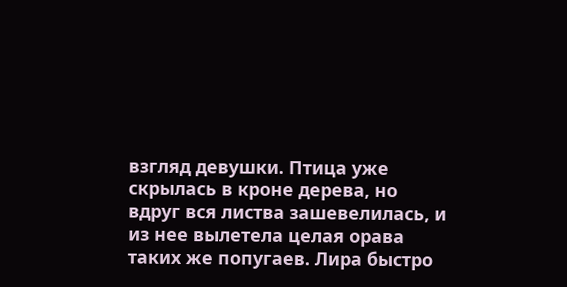взгляд девушки. Птица уже скрылась в кроне дерева, но вдруг вся листва зашевелилась, и из нее вылетела целая орава таких же попугаев. Лира быстро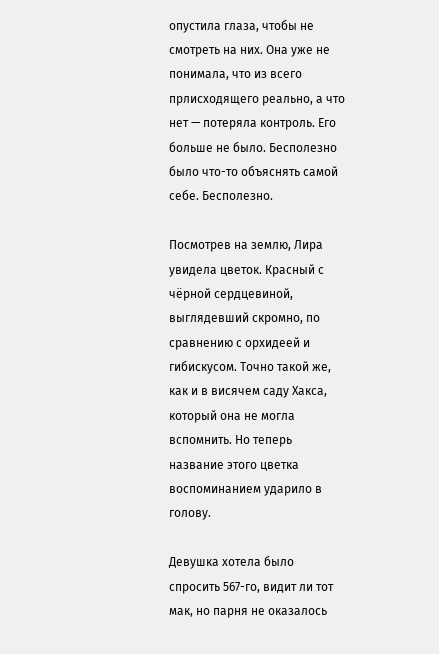опустила глаза, чтобы не смотреть на них. Она уже не понимала, что из всего прлисходящего реально, а что нет — потеряла контроль. Его больше не было. Бесполезно было что-то объяснять самой себе. Бесполезно.

Посмотрев на землю, Лира увидела цветок. Красный с чёрной сердцевиной, выглядевший скромно, по сравнению с орхидеей и гибискусом. Точно такой же, как и в висячем саду Хакса, который она не могла вспомнить. Но теперь название этого цветка воспоминанием ударило в голову.

Девушка хотела было спросить 567-го, видит ли тот мак, но парня не оказалось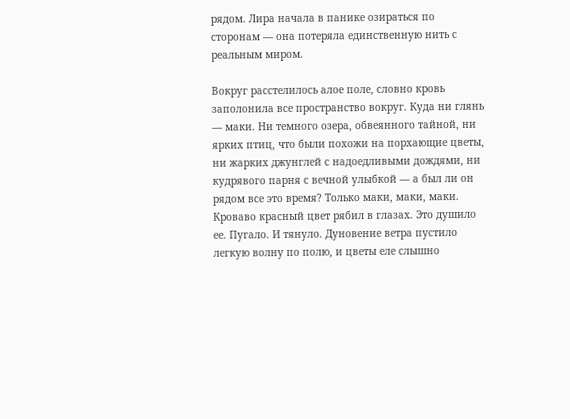рядом. Лира начала в панике озираться по сторонам — она потеряла единственную нить с реальным миром.

Вокруг расстелилось алое поле, словно кровь заполонила все пространство вокруг. Куда ни глянь — маки. Ни темного озера, обвеянного тайной, ни ярких птиц, что были похожи на порхающие цветы, ни жарких джунглей с надоедливыми дождями, ни кудрявого парня с вечной улыбкой — а был ли он рядом все это время? Только маки, маки, маки. Кроваво красный цвет рябил в глазах. Это душило ее. Пугало. И тянуло. Дуновение ветра пустило легкую волну по полю, и цветы еле слышно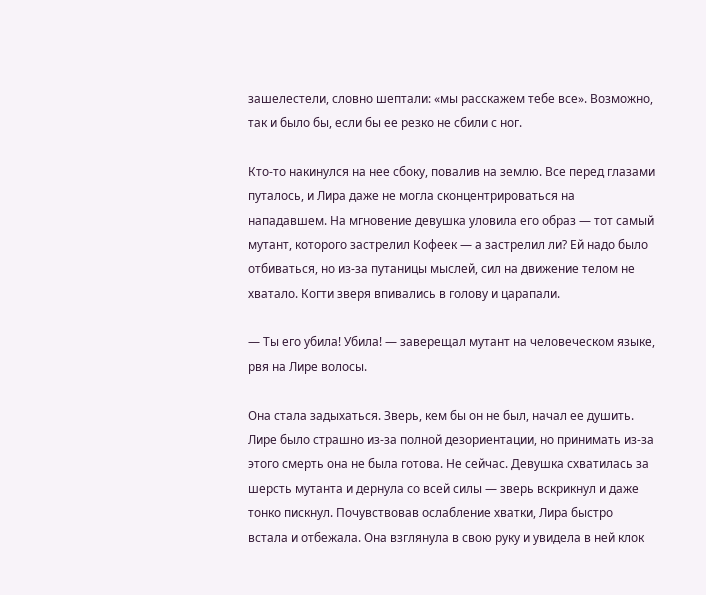зашелестели, словно шептали: «мы расскажем тебе все». Возможно, так и было бы, если бы ее резко не сбили с ног.

Кто-то накинулся на нее сбоку, повалив на землю. Все перед глазами путалось, и Лира даже не могла сконцентрироваться на нападавшем. На мгновение девушка уловила его образ — тот самый мутант, которого застрелил Кофеек — а застрелил ли? Ей надо было отбиваться, но из-за путаницы мыслей, сил на движение телом не хватало. Когти зверя впивались в голову и царапали.

— Ты его убила! Убила! — заверещал мутант на человеческом языке, рвя на Лире волосы.

Она стала задыхаться. Зверь, кем бы он не был, начал ее душить. Лире было страшно из-за полной дезориентации, но принимать из-за этого смерть она не была готова. Не сейчас. Девушка схватилась за шерсть мутанта и дернула со всей силы — зверь вскрикнул и даже тонко пискнул. Почувствовав ослабление хватки, Лира быстро встала и отбежала. Она взглянула в свою руку и увидела в ней клок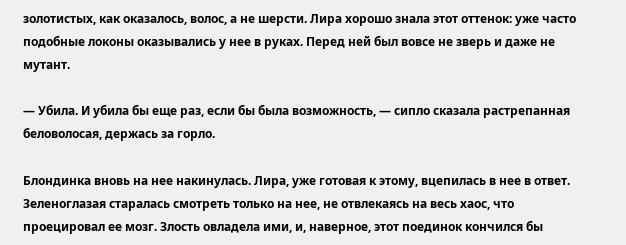золотистых, как оказалось, волос, а не шерсти. Лира хорошо знала этот оттенок: уже часто подобные локоны оказывались у нее в руках. Перед ней был вовсе не зверь и даже не мутант.

— Убила. И убила бы еще раз, если бы была возможность, — сипло сказала растрепанная беловолосая, держась за горло.

Блондинка вновь на нее накинулась. Лира, уже готовая к этому, вцепилась в нее в ответ. Зеленоглазая старалась смотреть только на нее, не отвлекаясь на весь хаос, что проецировал ее мозг. Злость овладела ими, и, наверное, этот поединок кончился бы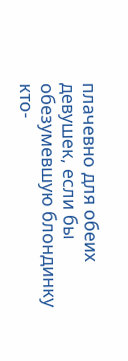плачевно для обеих девушек, если бы обезумевшую блондинку кто-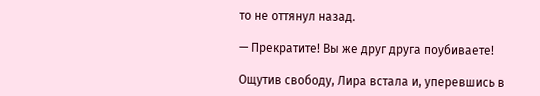то не оттянул назад.

— Прекратите! Вы же друг друга поубиваете!

Ощутив свободу, Лира встала и, уперевшись в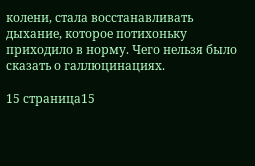колени, стала восстанавливать дыхание, которое потихоньку приходило в норму. Чего нельзя было сказать о галлюцинациях.

15 страница15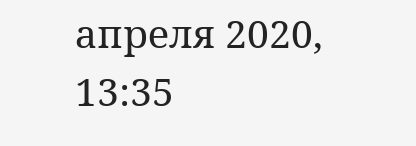апреля 2020, 13:35